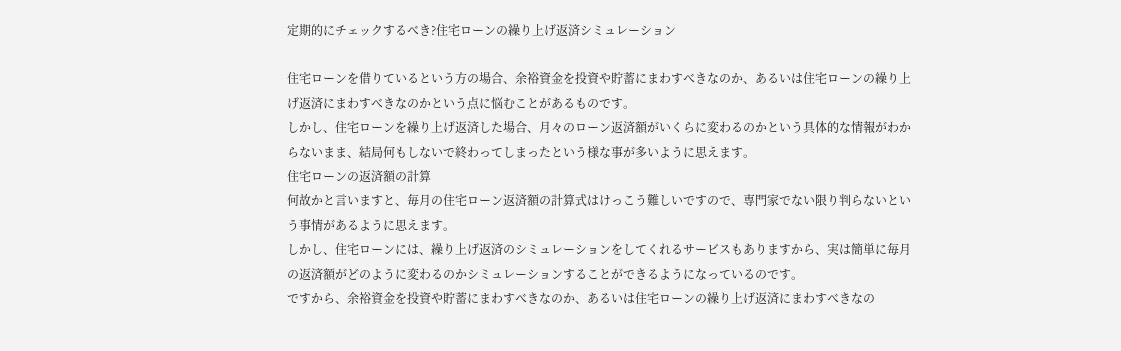定期的にチェックするべき?住宅ローンの繰り上げ返済シミュレーション

住宅ローンを借りているという方の場合、余裕資金を投資や貯蓄にまわすべきなのか、あるいは住宅ローンの繰り上げ返済にまわすべきなのかという点に悩むことがあるものです。
しかし、住宅ローンを繰り上げ返済した場合、月々のローン返済額がいくらに変わるのかという具体的な情報がわからないまま、結局何もしないで終わってしまったという様な事が多いように思えます。
住宅ローンの返済額の計算
何故かと言いますと、毎月の住宅ローン返済額の計算式はけっこう難しいですので、専門家でない限り判らないという事情があるように思えます。
しかし、住宅ローンには、繰り上げ返済のシミュレーションをしてくれるサービスもありますから、実は簡単に毎月の返済額がどのように変わるのかシミュレーションすることができるようになっているのです。
ですから、余裕資金を投資や貯蓄にまわすべきなのか、あるいは住宅ローンの繰り上げ返済にまわすべきなの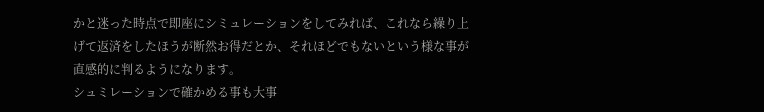かと迷った時点で即座にシミュレーションをしてみれば、これなら繰り上げて返済をしたほうが断然お得だとか、それほどでもないという様な事が直感的に判るようになります。
シュミレーションで確かめる事も大事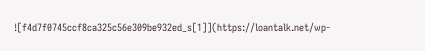![f4d7f0745ccf8ca325c56e309be932ed_s[1]](https://loantalk.net/wp-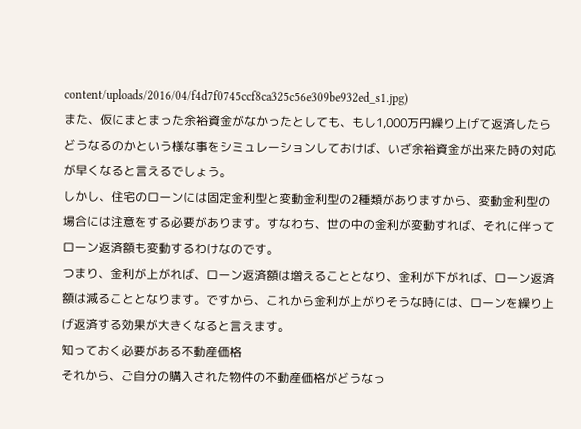content/uploads/2016/04/f4d7f0745ccf8ca325c56e309be932ed_s1.jpg)
また、仮にまとまった余裕資金がなかったとしても、もし1,000万円繰り上げて返済したらどうなるのかという様な事をシミュレーションしておけば、いざ余裕資金が出来た時の対応が早くなると言えるでしょう。
しかし、住宅のローンには固定金利型と変動金利型の2種類がありますから、変動金利型の場合には注意をする必要があります。すなわち、世の中の金利が変動すれば、それに伴ってローン返済額も変動するわけなのです。
つまり、金利が上がれば、ローン返済額は増えることとなり、金利が下がれば、ローン返済額は減ることとなります。ですから、これから金利が上がりそうな時には、ローンを繰り上げ返済する効果が大きくなると言えます。
知っておく必要がある不動産価格
それから、ご自分の購入された物件の不動産価格がどうなっ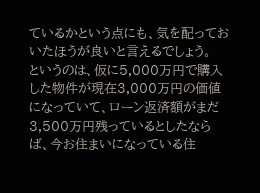ているかという点にも、気を配っておいたほうが良いと言えるでしょう。
というのは、仮に5,000万円で購入した物件が現在3,000万円の価値になっていて、ローン返済額がまだ3,500万円残っているとしたならば、今お住まいになっている住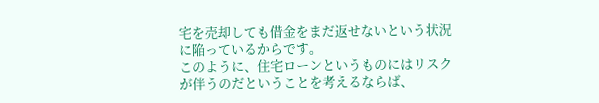宅を売却しても借金をまだ返せないという状況に陥っているからです。
このように、住宅ローンというものにはリスクが伴うのだということを考えるならば、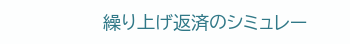繰り上げ返済のシミュレー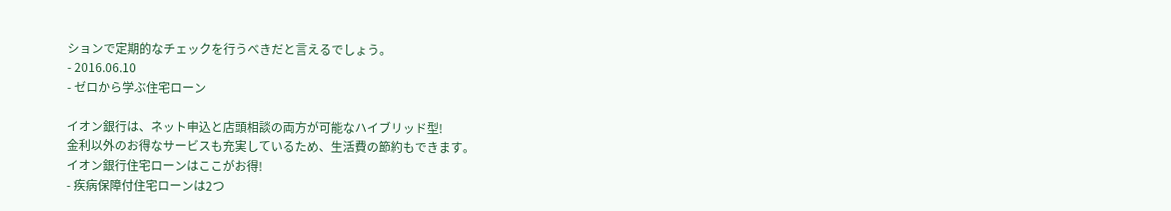ションで定期的なチェックを行うべきだと言えるでしょう。
- 2016.06.10
- ゼロから学ぶ住宅ローン

イオン銀行は、ネット申込と店頭相談の両方が可能なハイブリッド型!
金利以外のお得なサービスも充実しているため、生活費の節約もできます。
イオン銀行住宅ローンはここがお得!
- 疾病保障付住宅ローンは2つ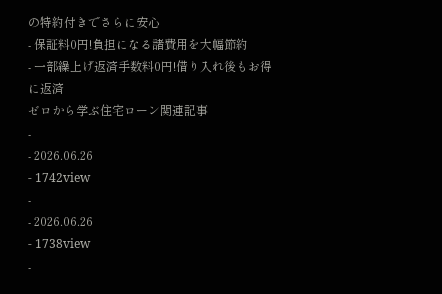の特約付きでさらに安心
- 保証料0円!負担になる諸費用を大幅節約
- 一部繰上げ返済手数料0円!借り入れ後もお得に返済
ゼロから学ぶ住宅ローン関連記事
-
- 2026.06.26
- 1742view
-
- 2026.06.26
- 1738view
-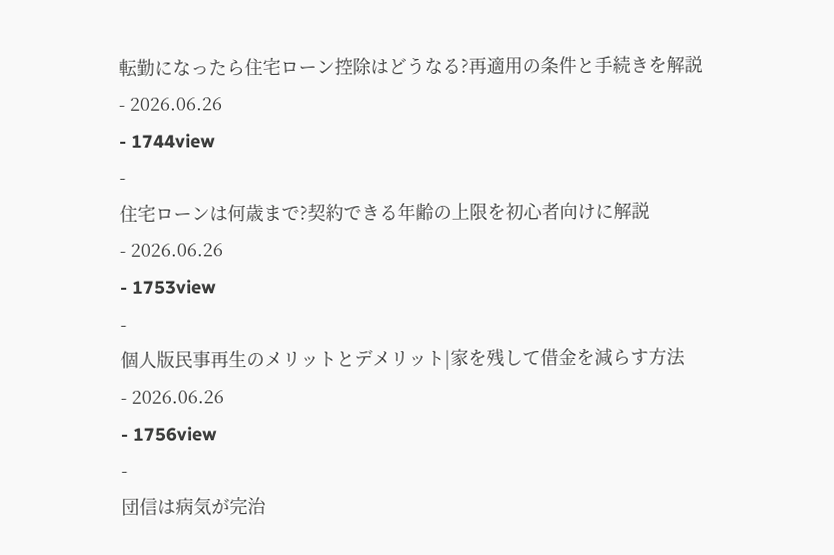転勤になったら住宅ローン控除はどうなる?再適用の条件と手続きを解説
- 2026.06.26
- 1744view
-
住宅ローンは何歳まで?契約できる年齢の上限を初心者向けに解説
- 2026.06.26
- 1753view
-
個人版民事再生のメリットとデメリット|家を残して借金を減らす方法
- 2026.06.26
- 1756view
-
団信は病気が完治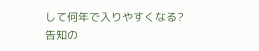して何年で入りやすくなる?告知の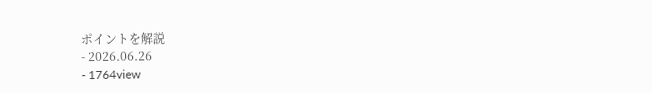ポイントを解説
- 2026.06.26
- 1764view